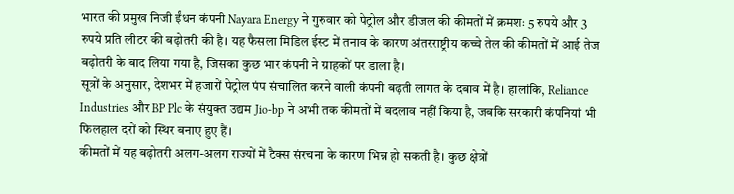भारत की प्रमुख निजी ईंधन कंपनी Nayara Energy ने गुरुवार को पेट्रोल और डीजल की कीमतों में क्रमशः 5 रुपये और 3 रुपये प्रति लीटर की बढ़ोतरी की है। यह फैसला मिडिल ईस्ट में तनाव के कारण अंतरराष्ट्रीय कच्चे तेल की कीमतों में आई तेज बढ़ोतरी के बाद लिया गया है, जिसका कुछ भार कंपनी ने ग्राहकों पर डाला है।
सूत्रों के अनुसार, देशभर में हजारों पेट्रोल पंप संचालित करने वाली कंपनी बढ़ती लागत के दबाव में है। हालांकि, Reliance Industries और BP Plc के संयुक्त उद्यम Jio-bp ने अभी तक कीमतों में बदलाव नहीं किया है, जबकि सरकारी कंपनियां भी फिलहाल दरों को स्थिर बनाए हुए हैं।
कीमतों में यह बढ़ोतरी अलग-अलग राज्यों में टैक्स संरचना के कारण भिन्न हो सकती है। कुछ क्षेत्रों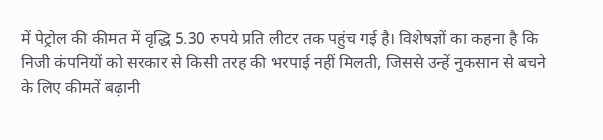में पेट्रोल की कीमत में वृद्धि 5.30 रुपये प्रति लीटर तक पहुंच गई है। विशेषज्ञों का कहना है कि निजी कंपनियों को सरकार से किसी तरह की भरपाई नहीं मिलती, जिससे उन्हें नुकसान से बचने के लिए कीमतें बढ़ानी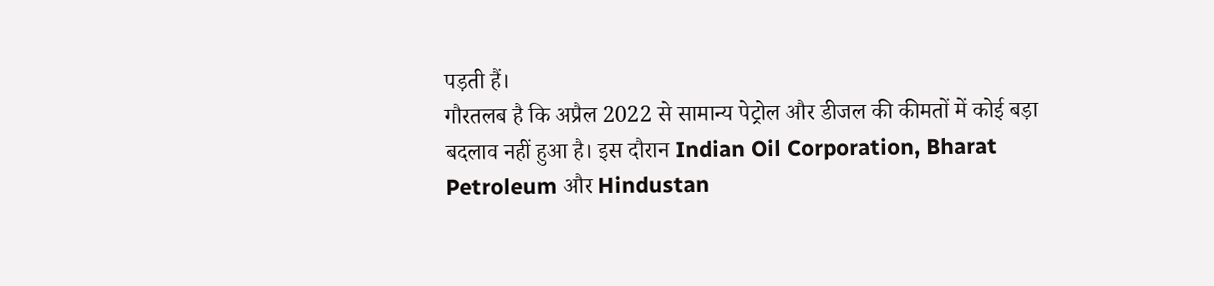पड़ती हैं।
गौरतलब है कि अप्रैल 2022 से सामान्य पेट्रोल और डीजल की कीमतों में कोई बड़ा बदलाव नहीं हुआ है। इस दौरान Indian Oil Corporation, Bharat Petroleum और Hindustan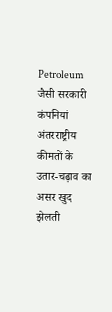Petroleum जैसी सरकारी कंपनियां अंतरराष्ट्रीय कीमतों के उतार-चढ़ाव का असर खुद झेलती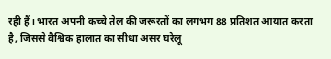रही हैं। भारत अपनी कच्चे तेल की जरूरतों का लगभग 88 प्रतिशत आयात करता है, जिससे वैश्विक हालात का सीधा असर घरेलू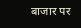बाजार पर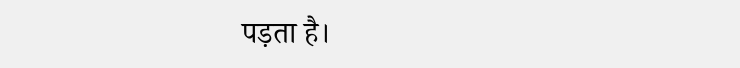पड़ता है।